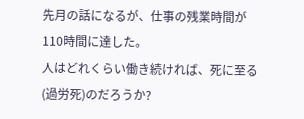先月の話になるが、仕事の残業時間が110時間に達した。
人はどれくらい働き続ければ、死に至る(過労死)のだろうか?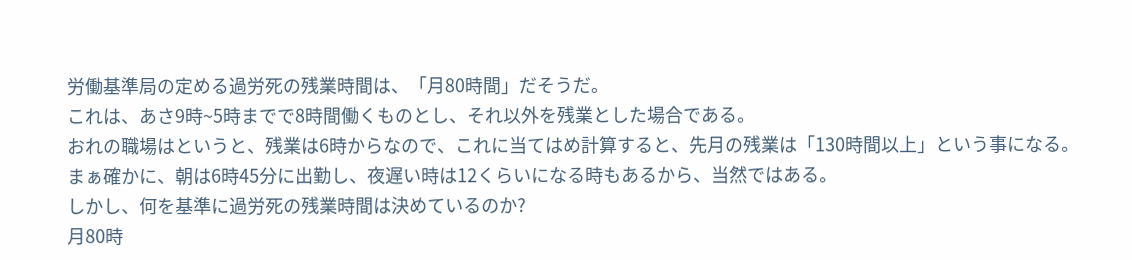労働基準局の定める過労死の残業時間は、「月80時間」だそうだ。
これは、あさ9時~5時までで8時間働くものとし、それ以外を残業とした場合である。
おれの職場はというと、残業は6時からなので、これに当てはめ計算すると、先月の残業は「130時間以上」という事になる。
まぁ確かに、朝は6時45分に出勤し、夜遅い時は12くらいになる時もあるから、当然ではある。
しかし、何を基準に過労死の残業時間は決めているのか?
月80時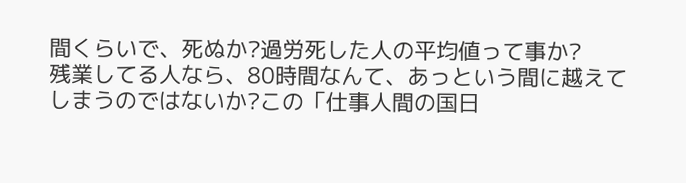間くらいで、死ぬか?過労死した人の平均値って事か?
残業してる人なら、80時間なんて、あっという間に越えてしまうのではないか?この「仕事人間の国日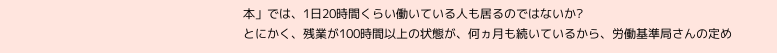本」では、1日20時間くらい働いている人も居るのではないか?
とにかく、残業が100時間以上の状態が、何ヵ月も続いているから、労働基準局さんの定め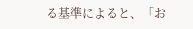る基準によると、「お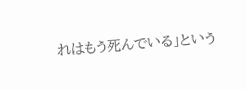れはもう死んでいる」という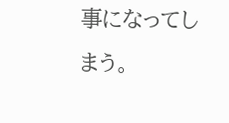事になってしまう。